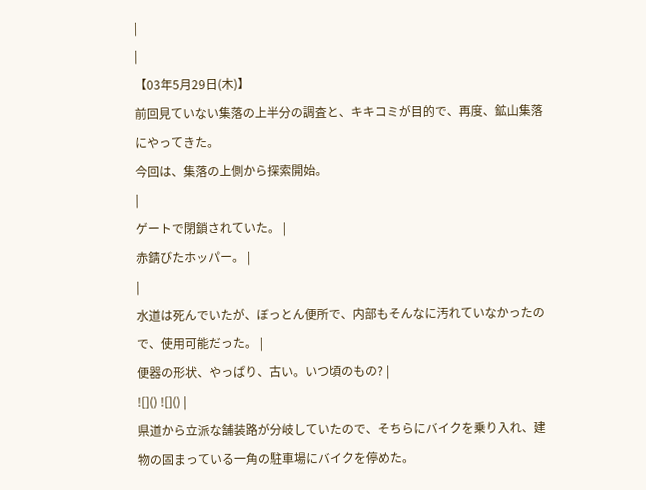|
|
【03年5月29日(木)】
前回見ていない集落の上半分の調査と、キキコミが目的で、再度、鉱山集落にやってきた。
今回は、集落の上側から探索開始。
|
ゲートで閉鎖されていた。 |
赤錆びたホッパー。 |
|
水道は死んでいたが、ぼっとん便所で、内部もそんなに汚れていなかったので、使用可能だった。 |
便器の形状、やっぱり、古い。いつ頃のもの? |
![]() ![]() |
県道から立派な舗装路が分岐していたので、そちらにバイクを乗り入れ、建物の固まっている一角の駐車場にバイクを停めた。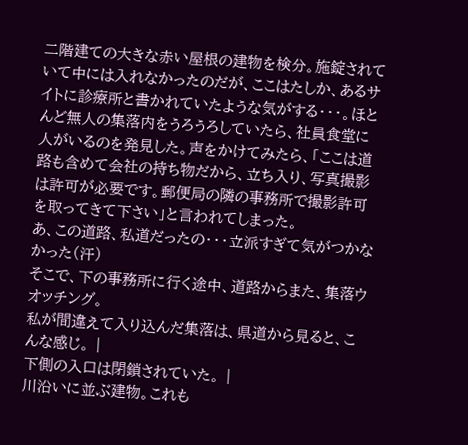二階建ての大きな赤い屋根の建物を検分。施錠されていて中には入れなかったのだが、ここはたしか、あるサイトに診療所と書かれていたような気がする・・・。ほとんど無人の集落内をうろうろしていたら、社員食堂に人がいるのを発見した。声をかけてみたら、「ここは道路も含めて会社の持ち物だから、立ち入り、写真撮影は許可が必要です。郵便局の隣の事務所で撮影許可を取ってきて下さい」と言われてしまった。
あ、この道路、私道だったの・・・立派すぎて気がつかなかった(汗)
そこで、下の事務所に行く途中、道路からまた、集落ウオッチング。
私が間違えて入り込んだ集落は、県道から見ると、こんな感じ。 |
下側の入口は閉鎖されていた。 |
川沿いに並ぶ建物。これも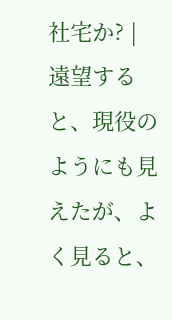社宅か? |
遠望すると、現役のようにも見えたが、よく見ると、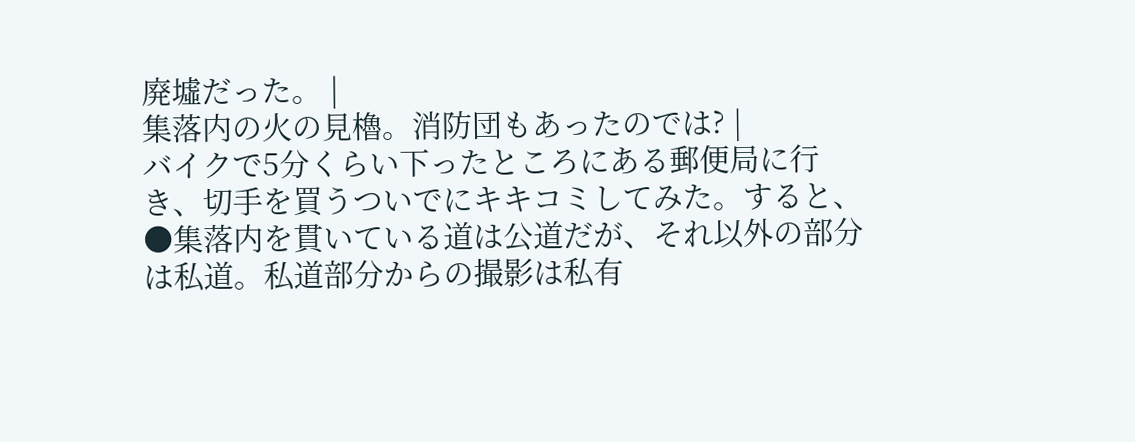廃墟だった。 |
集落内の火の見櫓。消防団もあったのでは? |
バイクで5分くらい下ったところにある郵便局に行き、切手を買うついでにキキコミしてみた。すると、
●集落内を貫いている道は公道だが、それ以外の部分は私道。私道部分からの撮影は私有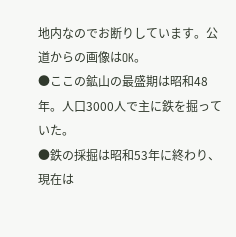地内なのでお断りしています。公道からの画像はOK。
●ここの鉱山の最盛期は昭和48年。人口3000人で主に鉄を掘っていた。
●鉄の採掘は昭和53年に終わり、現在は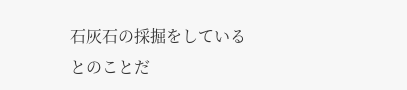石灰石の採掘をしている
とのことだ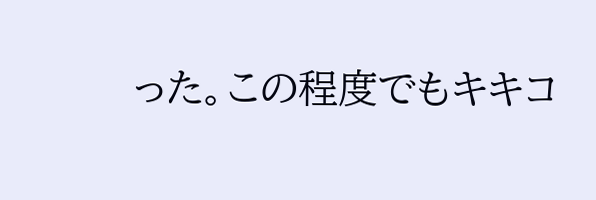った。この程度でもキキコ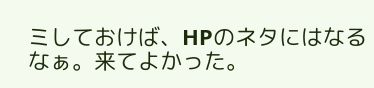ミしておけば、HPのネタにはなるなぁ。来てよかった。